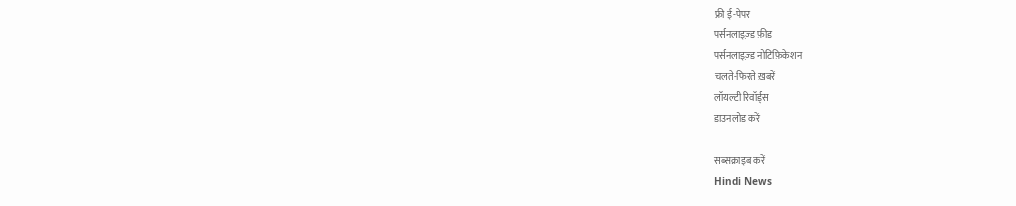फ्री ई-पेपर
पर्सनलाइज़्ड फ़ीड
पर्सनलाइज़्ड नोटिफ़िकेशन
चलते-फिरते ख़बरें
लॉयल्टी रिवॉर्ड्स
डाउनलोड करें

सब्सक्राइब करें
Hindi News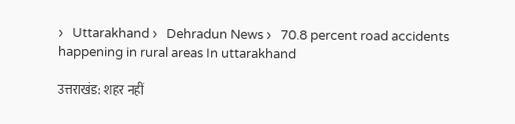›   Uttarakhand ›   Dehradun News ›   70.8 percent road accidents happening in rural areas In uttarakhand

उत्तराखंड: शहर नहीं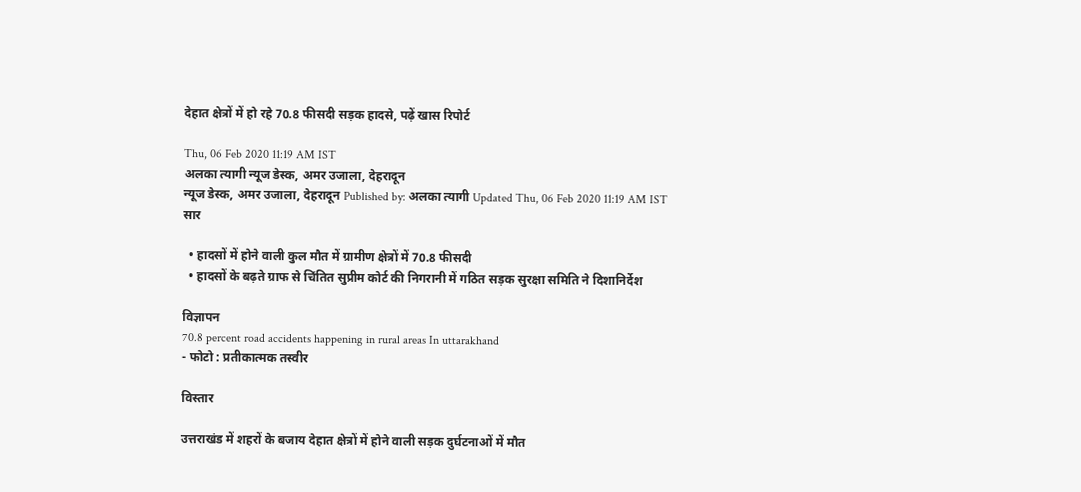देहात क्षेत्रों में हो रहे 70.8 फीसदी सड़क हादसे, पढ़ें खास रिपोर्ट

Thu, 06 Feb 2020 11:19 AM IST
अलका त्यागी न्यूज डेस्क, अमर उजाला, देहरादून
न्यूज डेस्क, अमर उजाला, देहरादून Published by: अलका त्यागी Updated Thu, 06 Feb 2020 11:19 AM IST
सार

  • हादसों में होने वाली कुल मौत में ग्रामीण क्षेत्रों में 70.8 फीसदी
  • हादसों के बढ़ते ग्राफ से चिंतित सुप्रीम कोर्ट की निगरानी में गठित सड़क सुरक्षा समिति ने दिशानिर्देश

विज्ञापन
70.8 percent road accidents happening in rural areas In uttarakhand
- फोटो : प्रतीकात्मक तस्वीर

विस्तार

उत्तराखंड में शहरों के बजाय देहात क्षेत्रों में होने वाली सड़क दुर्घटनाओं में मौत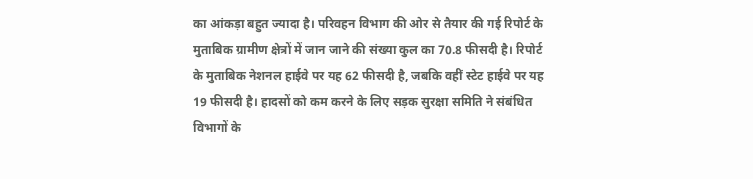का आंकड़ा बहुत ज्यादा है। परिवहन विभाग की ओर से तैयार की गई रिपोर्ट के मुताबिक ग्रामीण क्षेत्रों में जान जाने की संख्या कुल का 70.8 फीसदी है। रिपोर्ट के मुताबिक नेशनल हाईवे पर यह 62 फीसदी है, जबकि वहीं स्टेट हाईवे पर यह 19 फीसदी है। हादसों को कम करने के लिए सड़क सुरक्षा समिति ने संबंधित विभागों के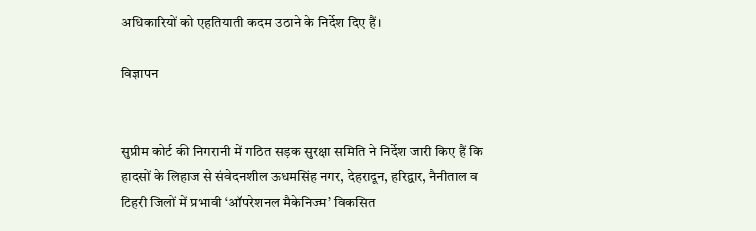अधिकारियों को एहतियाती कदम उठाने के निर्देश दिए हैं।

विज्ञापन


सुप्रीम कोर्ट की निगरानी में गठित सड़क सुरक्षा समिति ने निर्देश जारी किए हैं कि हादसों के लिहाज से संवेदनशील ऊधमसिंह नगर, देहरादून, हरिद्वार, नैनीताल व टिहरी जिलों में प्रभावी ‘ऑपरेशनल मैकेनिज्म’ विकसित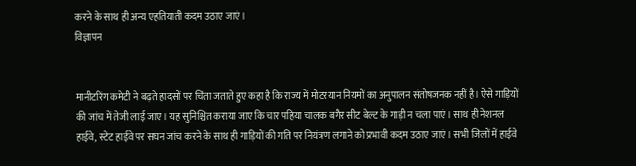करने के साथ ही अन्य एहतियाती कदम उठाए जाएं।
विज्ञापन


मानीटरिंग कमेटी ने बढ़ते हादसों पर चिंता जताते हुए कहा है कि राज्य में मोटरयान नियमों का अनुपालन संतोषजनक नहीं है। ऐसे गाड़ियों की जांच में तेजी लाई जाए। यह सुनिश्चित कराया जाए कि चार पहिया चालक बगैर सीट बेल्ट के गाड़ी न चला पाएं। साथ ही नेशनल हाईवे, स्टेट हाईवे पर सघन जांच करने के साथ ही गाड़ियों की गति पर नियंत्रण लगाने को प्रभावी कदम उठाए जाएं। सभी जिलों में हाईवे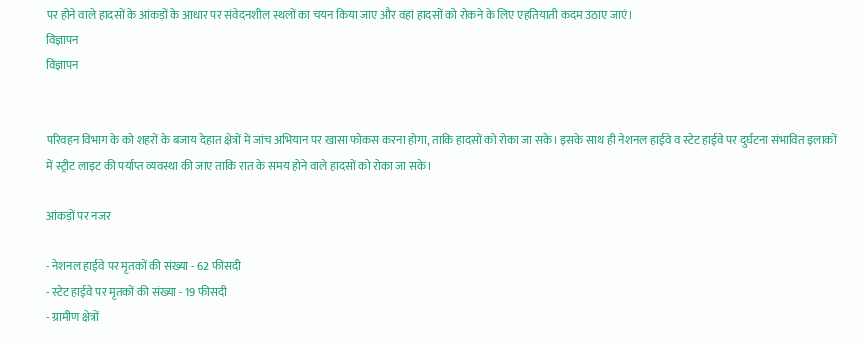पर होने वाले हादसों के आंकड़ों के आधार पर संवेदनशील स्थलों का चयन किया जाए और वहां हादसों को रोकने के लिए एहतियाती कदम उठाए जाएं।
विज्ञापन
विज्ञापन


परिवहन विभाग के को शहरों के बजाय देहात क्षेत्रों में जांच अभियान पर खासा फोकस करना होगा, ताकि हादसों को रोका जा सके। इसके साथ ही नेशनल हाईवे व स्टेट हाईवे पर दुर्घटना संभावित इलाकों में स्ट्रीट लाइट की पर्याप्त व्यवस्था की जाए ताकि रात के समय होने वाले हादसों को रोका जा सके।

आंकड़ों पर नजर

- नेशनल हाईवे पर मृतकों की संख्या - 62 फीसदी
- स्टेट हाईवे पर मृतकों की संख्या - 19 फीसदी
- ग्रामीण क्षेत्रों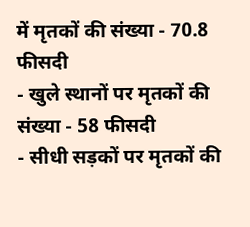में मृतकों की संख्या - 70.8 फीसदी
- खुले स्थानों पर मृतकों की संख्या - 58 फीसदी
- सीधी सड़कों पर मृतकों की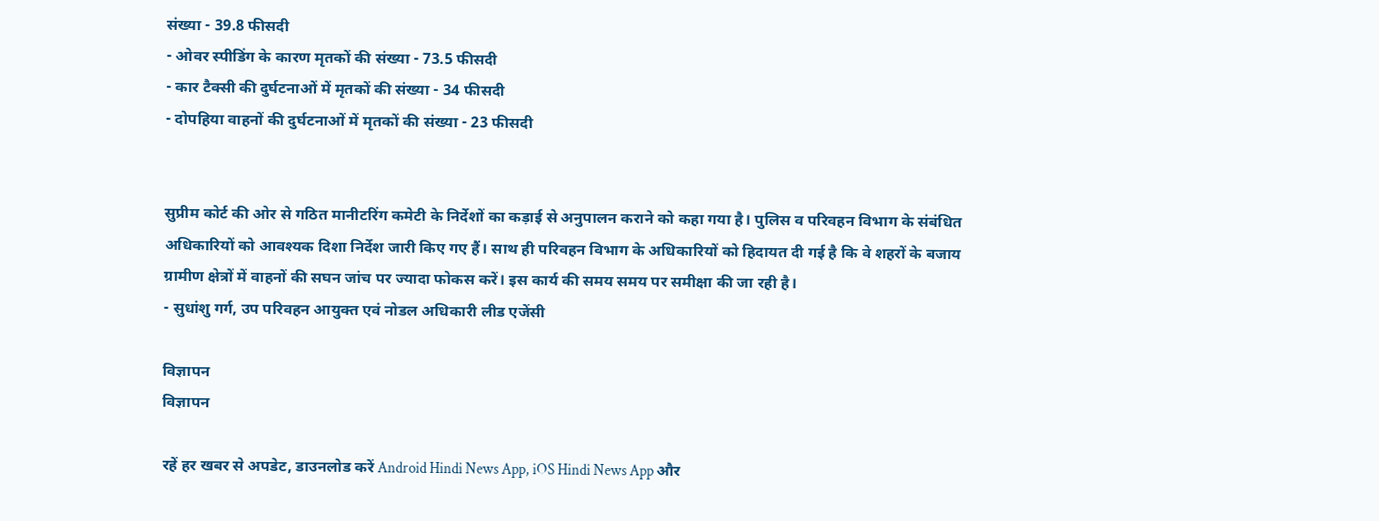संख्या - 39.8 फीसदी
- ओवर स्पीडिंग के कारण मृतकों की संख्या - 73.5 फीसदी
- कार टैक्सी की दुर्घटनाओं में मृतकों की संख्या - 34 फीसदी
- दोपहिया वाहनों की दुर्घटनाओं में मृतकों की संख्या - 23 फीसदी


सुप्रीम कोर्ट की ओर से गठित मानीटरिंग कमेटी के निर्देशों का कड़ाई से अनुपालन कराने को कहा गया है। पुलिस व परिवहन विभाग के संबंधित अधिकारियों को आवश्यक दिशा निर्देश जारी किए गए हैं। साथ ही परिवहन विभाग के अधिकारियों को हिदायत दी गई है कि वे शहरों के बजाय ग्रामीण क्षेत्रों में वाहनों की सघन जांच पर ज्यादा फोकस करें। इस कार्य की समय समय पर समीक्षा की जा रही है।
- सुधांशु गर्ग, उप परिवहन आयुक्त एवं नोडल अधिकारी लीड एजेंसी

विज्ञापन
विज्ञापन

रहें हर खबर से अपडेट, डाउनलोड करें Android Hindi News App, iOS Hindi News App और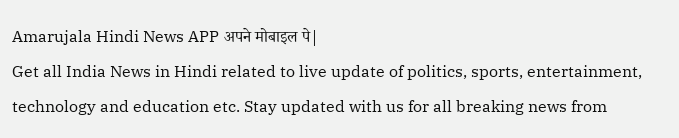Amarujala Hindi News APP अपने मोबाइल पे|
Get all India News in Hindi related to live update of politics, sports, entertainment, technology and education etc. Stay updated with us for all breaking news from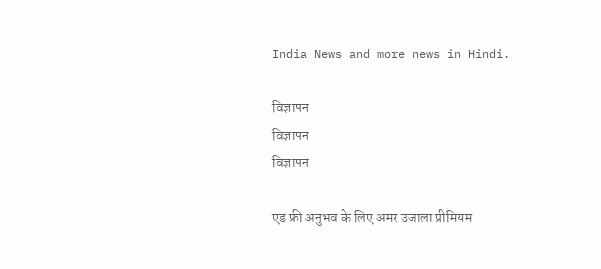India News and more news in Hindi.

विज्ञापन
विज्ञापन
विज्ञापन

एड फ्री अनुभव के लिए अमर उजाला प्रीमियम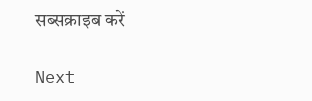सब्सक्राइब करें

Next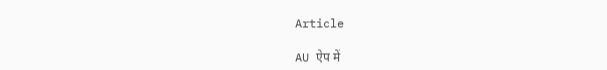Article

AU ऐप में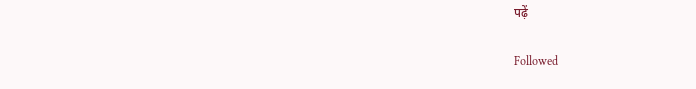पढ़ें

Followed